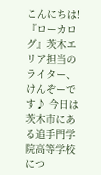こんにちは!『ローカログ』茨木エリア担当のライター、けんぞーです♪ 今日は茨木市にある追手門学院高等学校につ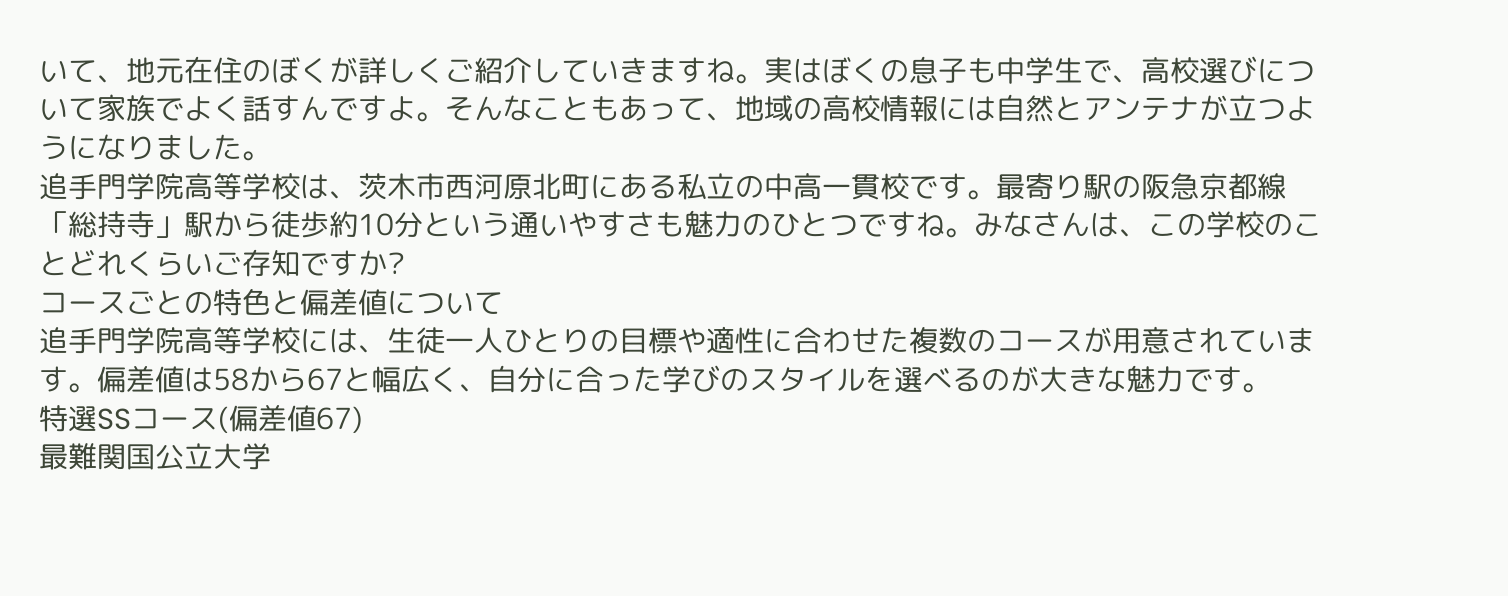いて、地元在住のぼくが詳しくご紹介していきますね。実はぼくの息子も中学生で、高校選びについて家族でよく話すんですよ。そんなこともあって、地域の高校情報には自然とアンテナが立つようになりました。
追手門学院高等学校は、茨木市西河原北町にある私立の中高一貫校です。最寄り駅の阪急京都線「総持寺」駅から徒歩約10分という通いやすさも魅力のひとつですね。みなさんは、この学校のことどれくらいご存知ですか?
コースごとの特色と偏差値について
追手門学院高等学校には、生徒一人ひとりの目標や適性に合わせた複数のコースが用意されています。偏差値は58から67と幅広く、自分に合った学びのスタイルを選べるのが大きな魅力です。
特選SSコース(偏差値67)
最難関国公立大学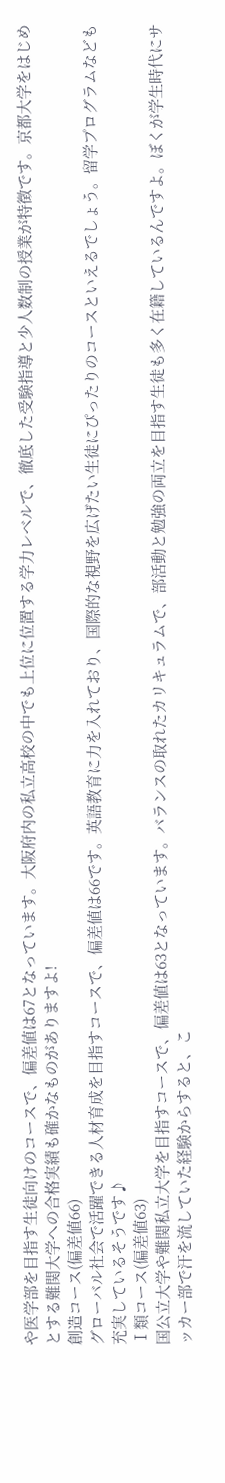や医学部を目指す生徒向けのコースで、偏差値は67となっています。大阪府内の私立高校の中でも上位に位置する学力レベルで、徹底した受験指導と少人数制の授業が特徴です。京都大学をはじめとする難関大学への合格実績も確かなものがありますよ!
創造コース(偏差値66)
グローバル社会で活躍できる人材育成を目指すコースで、偏差値は66です。英語教育に力を入れており、国際的な視野を広げたい生徒にぴったりのコースといえるでしょう。留学プログラムなども充実しているそうです♪
Ⅰ類コース(偏差値63)
国公立大学や難関私立大学を目指すコースで、偏差値は63となっています。バランスの取れたカリキュラムで、部活動と勉強の両立を目指す生徒も多く在籍しているんですよ。ぼくが学生時代にサッカー部で汗を流していた経験からすると、こ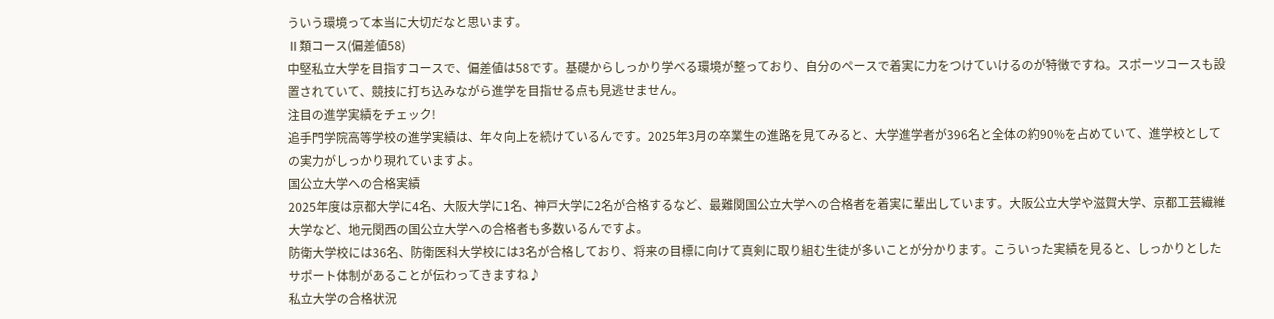ういう環境って本当に大切だなと思います。
Ⅱ類コース(偏差値58)
中堅私立大学を目指すコースで、偏差値は58です。基礎からしっかり学べる環境が整っており、自分のペースで着実に力をつけていけるのが特徴ですね。スポーツコースも設置されていて、競技に打ち込みながら進学を目指せる点も見逃せません。
注目の進学実績をチェック!
追手門学院高等学校の進学実績は、年々向上を続けているんです。2025年3月の卒業生の進路を見てみると、大学進学者が396名と全体の約90%を占めていて、進学校としての実力がしっかり現れていますよ。
国公立大学への合格実績
2025年度は京都大学に4名、大阪大学に1名、神戸大学に2名が合格するなど、最難関国公立大学への合格者を着実に輩出しています。大阪公立大学や滋賀大学、京都工芸繊維大学など、地元関西の国公立大学への合格者も多数いるんですよ。
防衛大学校には36名、防衛医科大学校には3名が合格しており、将来の目標に向けて真剣に取り組む生徒が多いことが分かります。こういった実績を見ると、しっかりとしたサポート体制があることが伝わってきますね♪
私立大学の合格状況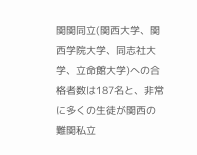関関同立(関西大学、関西学院大学、同志社大学、立命館大学)への合格者数は187名と、非常に多くの生徒が関西の難関私立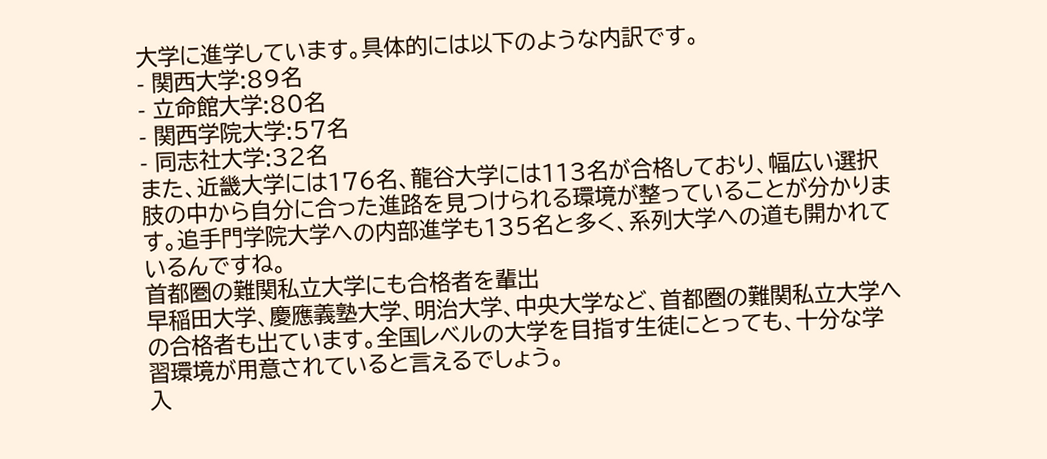大学に進学しています。具体的には以下のような内訳です。
- 関西大学:89名
- 立命館大学:80名
- 関西学院大学:57名
- 同志社大学:32名
また、近畿大学には176名、龍谷大学には113名が合格しており、幅広い選択肢の中から自分に合った進路を見つけられる環境が整っていることが分かります。追手門学院大学への内部進学も135名と多く、系列大学への道も開かれているんですね。
首都圏の難関私立大学にも合格者を輩出
早稲田大学、慶應義塾大学、明治大学、中央大学など、首都圏の難関私立大学への合格者も出ています。全国レベルの大学を目指す生徒にとっても、十分な学習環境が用意されていると言えるでしょう。
入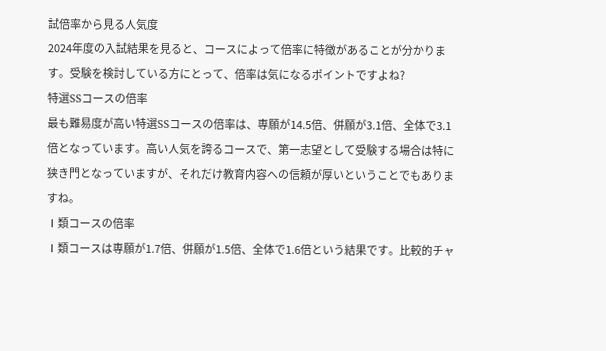試倍率から見る人気度
2024年度の入試結果を見ると、コースによって倍率に特徴があることが分かります。受験を検討している方にとって、倍率は気になるポイントですよね?
特選SSコースの倍率
最も難易度が高い特選SSコースの倍率は、専願が14.5倍、併願が3.1倍、全体で3.1倍となっています。高い人気を誇るコースで、第一志望として受験する場合は特に狭き門となっていますが、それだけ教育内容への信頼が厚いということでもありますね。
Ⅰ類コースの倍率
Ⅰ類コースは専願が1.7倍、併願が1.5倍、全体で1.6倍という結果です。比較的チャ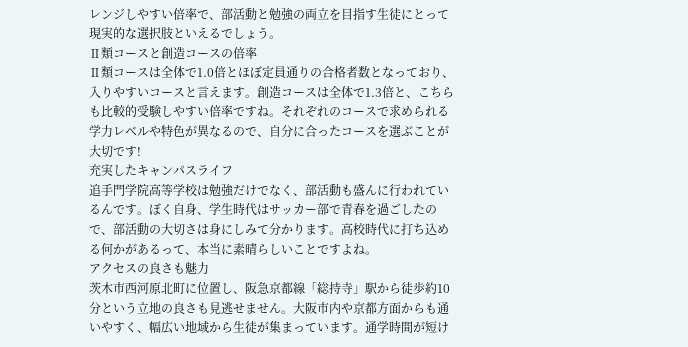レンジしやすい倍率で、部活動と勉強の両立を目指す生徒にとって現実的な選択肢といえるでしょう。
Ⅱ類コースと創造コースの倍率
Ⅱ類コースは全体で1.0倍とほぼ定員通りの合格者数となっており、入りやすいコースと言えます。創造コースは全体で1.3倍と、こちらも比較的受験しやすい倍率ですね。それぞれのコースで求められる学力レベルや特色が異なるので、自分に合ったコースを選ぶことが大切です!
充実したキャンパスライフ
追手門学院高等学校は勉強だけでなく、部活動も盛んに行われているんです。ぼく自身、学生時代はサッカー部で青春を過ごしたので、部活動の大切さは身にしみて分かります。高校時代に打ち込める何かがあるって、本当に素晴らしいことですよね。
アクセスの良さも魅力
茨木市西河原北町に位置し、阪急京都線「総持寺」駅から徒歩約10分という立地の良さも見逃せません。大阪市内や京都方面からも通いやすく、幅広い地域から生徒が集まっています。通学時間が短け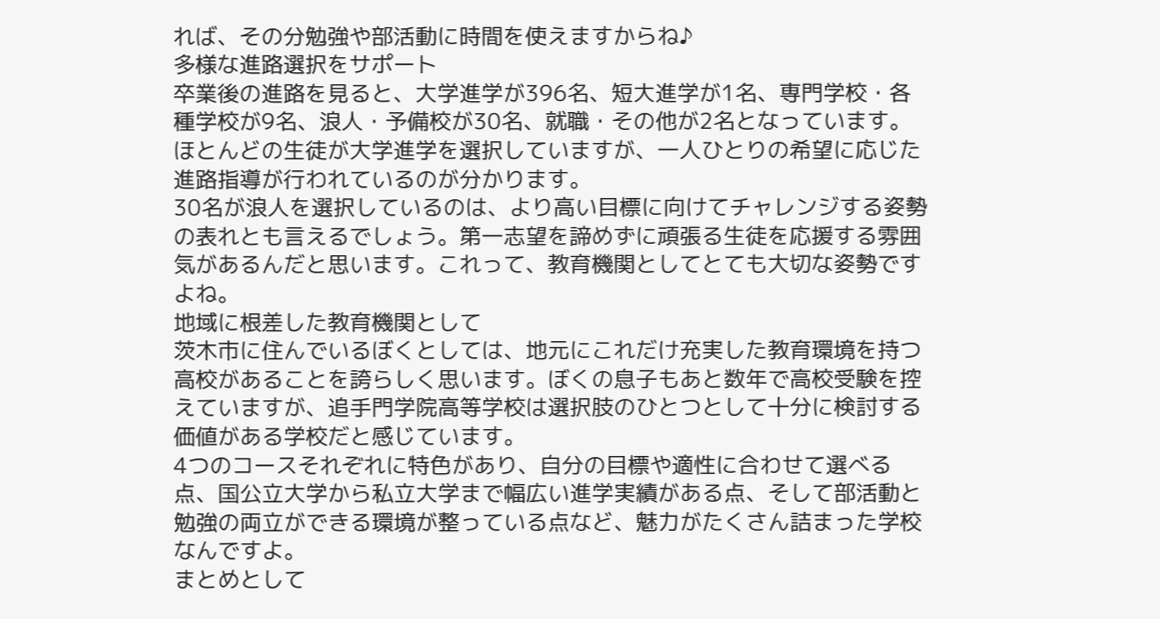れば、その分勉強や部活動に時間を使えますからね♪
多様な進路選択をサポート
卒業後の進路を見ると、大学進学が396名、短大進学が1名、専門学校・各種学校が9名、浪人・予備校が30名、就職・その他が2名となっています。ほとんどの生徒が大学進学を選択していますが、一人ひとりの希望に応じた進路指導が行われているのが分かります。
30名が浪人を選択しているのは、より高い目標に向けてチャレンジする姿勢の表れとも言えるでしょう。第一志望を諦めずに頑張る生徒を応援する雰囲気があるんだと思います。これって、教育機関としてとても大切な姿勢ですよね。
地域に根差した教育機関として
茨木市に住んでいるぼくとしては、地元にこれだけ充実した教育環境を持つ高校があることを誇らしく思います。ぼくの息子もあと数年で高校受験を控えていますが、追手門学院高等学校は選択肢のひとつとして十分に検討する価値がある学校だと感じています。
4つのコースそれぞれに特色があり、自分の目標や適性に合わせて選べる点、国公立大学から私立大学まで幅広い進学実績がある点、そして部活動と勉強の両立ができる環境が整っている点など、魅力がたくさん詰まった学校なんですよ。
まとめとして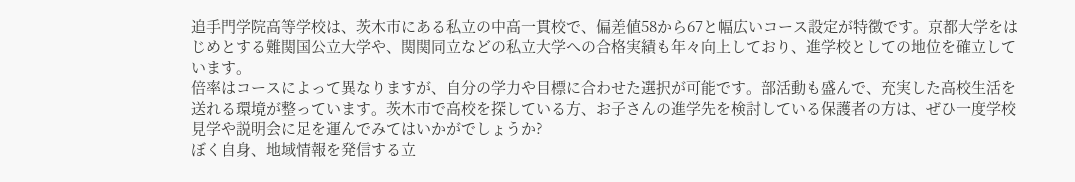追手門学院高等学校は、茨木市にある私立の中高一貫校で、偏差値58から67と幅広いコース設定が特徴です。京都大学をはじめとする難関国公立大学や、関関同立などの私立大学への合格実績も年々向上しており、進学校としての地位を確立しています。
倍率はコースによって異なりますが、自分の学力や目標に合わせた選択が可能です。部活動も盛んで、充実した高校生活を送れる環境が整っています。茨木市で高校を探している方、お子さんの進学先を検討している保護者の方は、ぜひ一度学校見学や説明会に足を運んでみてはいかがでしょうか?
ぼく自身、地域情報を発信する立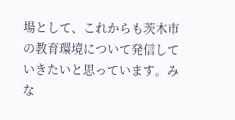場として、これからも茨木市の教育環境について発信していきたいと思っています。みな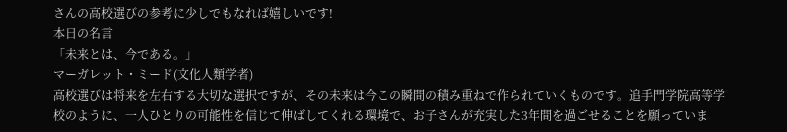さんの高校選びの参考に少しでもなれば嬉しいです!
本日の名言
「未来とは、今である。」
マーガレット・ミード(文化人類学者)
高校選びは将来を左右する大切な選択ですが、その未来は今この瞬間の積み重ねで作られていくものです。追手門学院高等学校のように、一人ひとりの可能性を信じて伸ばしてくれる環境で、お子さんが充実した3年間を過ごせることを願っていま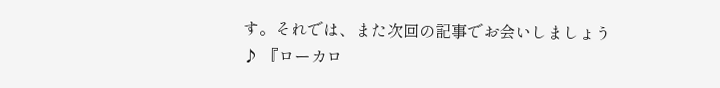す。それでは、また次回の記事でお会いしましょう♪ 『ローカロ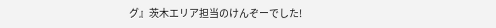グ』茨木エリア担当のけんぞーでした!